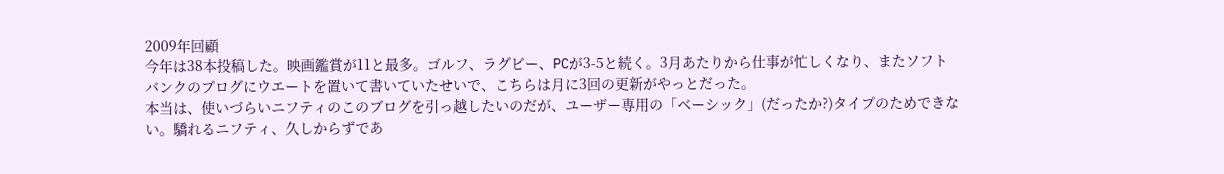2009年回顧
今年は38本投稿した。映画鑑賞が11と最多。ゴルフ、ラグビー、PCが3-5と続く。3月あたりから仕事が忙しくなり、またソフトバンクのブログにウエートを置いて書いていたせいで、こちらは月に3回の更新がやっとだった。
本当は、使いづらいニフティのこのブログを引っ越したいのだが、ユーザー専用の「ベーシック」(だったか?)タイプのためできない。驕れるニフティ、久しからずであ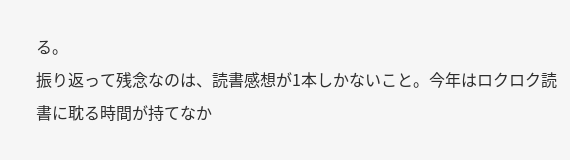る。
振り返って残念なのは、読書感想が1本しかないこと。今年はロクロク読書に耽る時間が持てなか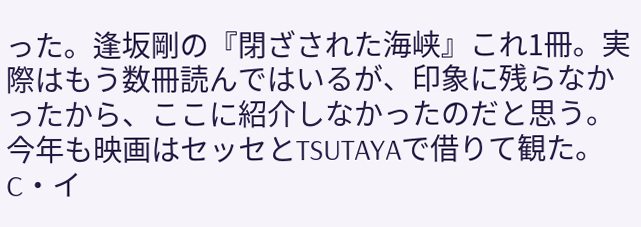った。逢坂剛の『閉ざされた海峡』これ1冊。実際はもう数冊読んではいるが、印象に残らなかったから、ここに紹介しなかったのだと思う。
今年も映画はセッセとTSUTAYAで借りて観た。C・イ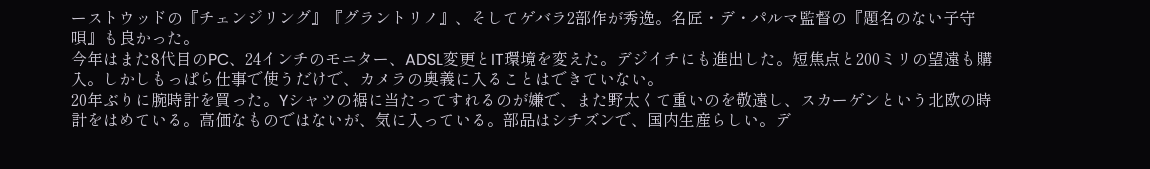ーストウッドの『チェンジリング』『グラントリノ』、そしてゲバラ2部作が秀逸。名匠・デ・パルマ監督の『題名のない子守唄』も良かった。
今年はまた8代目のPC、24インチのモニター、ADSL変更とIT環境を変えた。デジイチにも進出した。短焦点と200ミリの望遠も購入。しかしもっぱら仕事で使うだけで、カメラの奥義に入ることはできていない。
20年ぶりに腕時計を買った。Yシャツの裾に当たってすれるのが嫌で、また野太くて重いのを敬遠し、スカーゲンという北欧の時計をはめている。高価なものではないが、気に入っている。部品はシチズンで、国内生産らしい。デ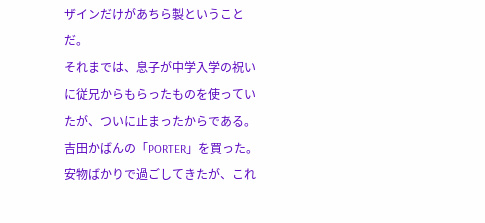ザインだけがあちら製ということだ。
それまでは、息子が中学入学の祝いに従兄からもらったものを使っていたが、ついに止まったからである。
吉田かばんの「PORTER」を買った。安物ばかりで過ごしてきたが、これ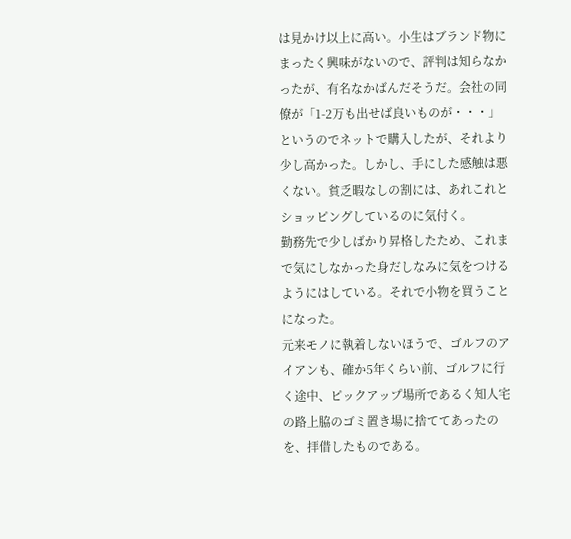は見かけ以上に高い。小生はブランド物にまったく興味がないので、評判は知らなかったが、有名なかばんだそうだ。会社の同僚が「1-2万も出せば良いものが・・・」というのでネットで購入したが、それより少し高かった。しかし、手にした感触は悪くない。貧乏暇なしの割には、あれこれとショッピングしているのに気付く。
勤務先で少しばかり昇格したため、これまで気にしなかった身だしなみに気をつけるようにはしている。それで小物を買うことになった。
元来モノに執着しないほうで、ゴルフのアイアンも、確か5年くらい前、ゴルフに行く途中、ピックアップ場所であるく知人宅の路上脇のゴミ置き場に捨ててあったのを、拝借したものである。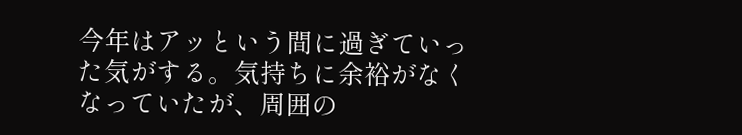今年はアッという間に過ぎていった気がする。気持ちに余裕がなくなっていたが、周囲の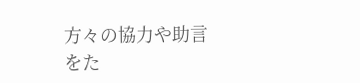方々の協力や助言をた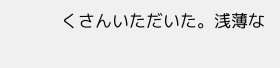くさんいただいた。浅薄な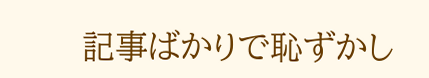記事ばかりで恥ずかし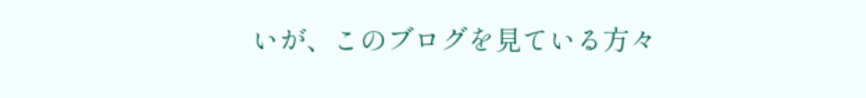いが、このブログを見ている方々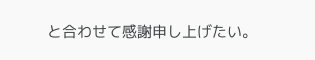と合わせて感謝申し上げたい。